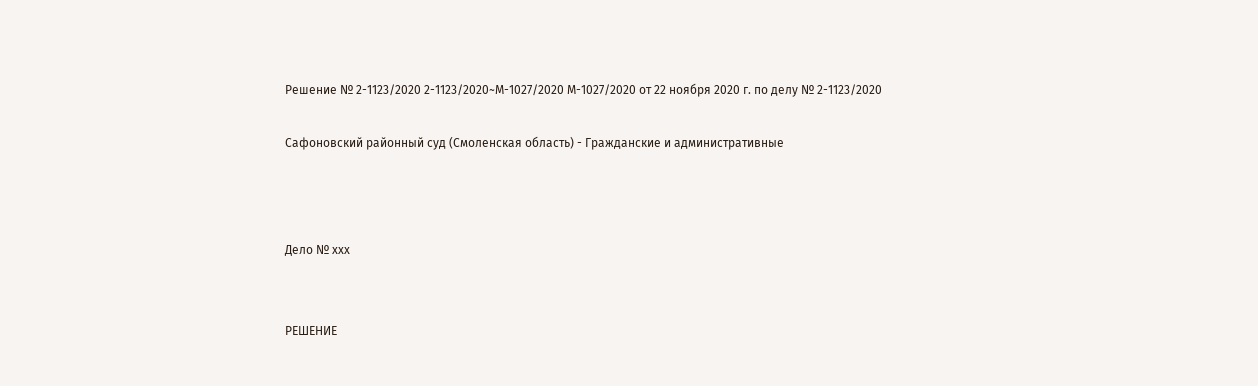Решение № 2-1123/2020 2-1123/2020~М-1027/2020 М-1027/2020 от 22 ноября 2020 г. по делу № 2-1123/2020

Сафоновский районный суд (Смоленская область) - Гражданские и административные



Дело № ххх


РЕШЕНИЕ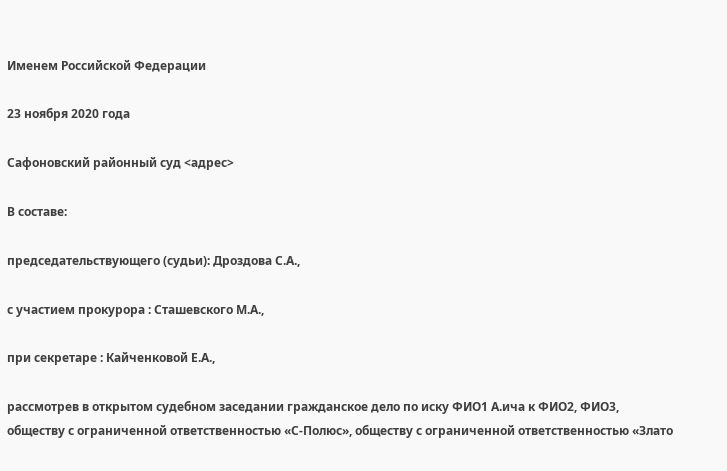Именем Российской Федерации

23 ноября 2020 года

Сафоновский районный суд <адрес>

В составе:

председательствующего (судьи): Дроздова С.А.,

с участием прокурора : Сташевского М.А.,

при секретаре : Кайченковой Е.А.,

рассмотрев в открытом судебном заседании гражданское дело по иску ФИО1 А.ича к ФИО2, ФИО3, обществу с ограниченной ответственностью «С-Полюс», обществу с ограниченной ответственностью «Злато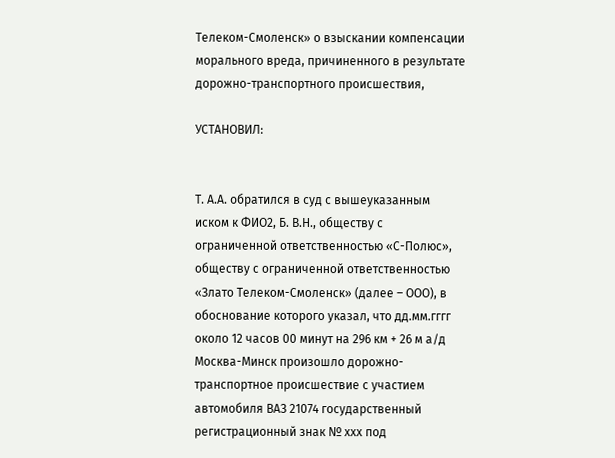Телеком-Смоленск» о взыскании компенсации морального вреда, причиненного в результате дорожно-транспортного происшествия,

УСТАНОВИЛ:


Т. А.А. обратился в суд с вышеуказанным иском к ФИО2, Б. В.Н., обществу с ограниченной ответственностью «С-Полюс», обществу с ограниченной ответственностью «Злато Телеком-Смоленск» (далее – ООО), в обоснование которого указал, что дд.мм.гггг около 12 часов 00 минут на 296 км + 26 м а/д Москва-Минск произошло дорожно-транспортное происшествие с участием автомобиля ВАЗ 21074 государственный регистрационный знак № ххх под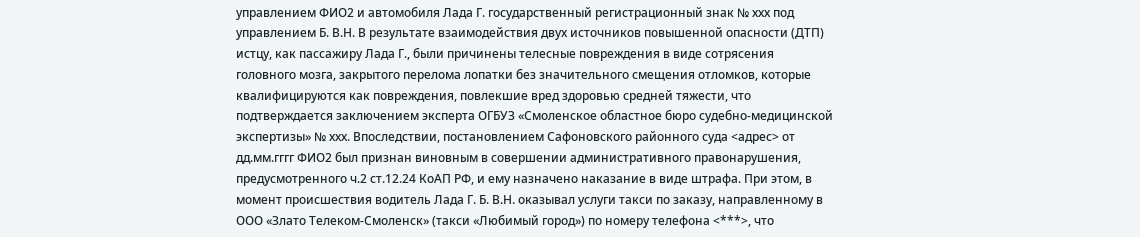управлением ФИО2 и автомобиля Лада Г. государственный регистрационный знак № ххх под управлением Б. В.Н. В результате взаимодействия двух источников повышенной опасности (ДТП) истцу, как пассажиру Лада Г., были причинены телесные повреждения в виде сотрясения головного мозга, закрытого перелома лопатки без значительного смещения отломков, которые квалифицируются как повреждения, повлекшие вред здоровью средней тяжести, что подтверждается заключением эксперта ОГБУЗ «Смоленское областное бюро судебно-медицинской экспертизы» № ххх. Впоследствии, постановлением Сафоновского районного суда <адрес> от дд.мм.гггг ФИО2 был признан виновным в совершении административного правонарушения, предусмотренного ч.2 ст.12.24 КоАП РФ, и ему назначено наказание в виде штрафа. При этом, в момент происшествия водитель Лада Г. Б. В.Н. оказывал услуги такси по заказу, направленному в ООО «Злато Телеком-Смоленск» (такси «Любимый город») по номеру телефона <***>, что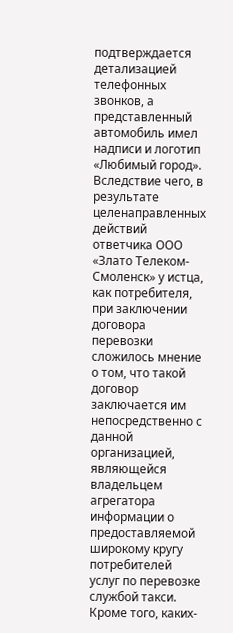подтверждается детализацией телефонных звонков, а представленный автомобиль имел надписи и логотип «Любимый город». Вследствие чего, в результате целенаправленных действий ответчика ООО «Злато Телеком-Смоленск» у истца, как потребителя, при заключении договора перевозки сложилось мнение о том, что такой договор заключается им непосредственно с данной организацией, являющейся владельцем агрегатора информации о предоставляемой широкому кругу потребителей услуг по перевозке службой такси. Кроме того, каких-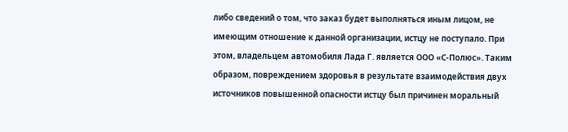либо сведений о том, что заказ будет выполняться иным лицом, не имеющим отношение к данной организации, истцу не поступало. При этом, владельцем автомобиля Лада Г. является ООО «С-Полюс». Таким образом, повреждением здоровья в результате взаимодействия двух источников повышенной опасности истцу был причинен моральный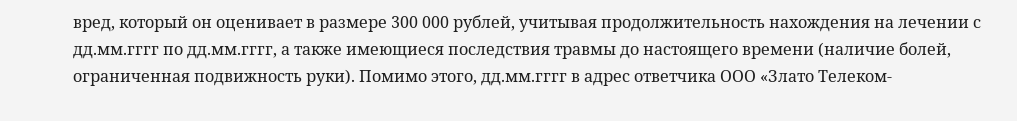вред, который он оценивает в размере 300 000 рублей, учитывая продолжительность нахождения на лечении с дд.мм.гггг по дд.мм.гггг, а также имеющиеся последствия травмы до настоящего времени (наличие болей, ограниченная подвижность руки). Помимо этого, дд.мм.гггг в адрес ответчика ООО «Злато Телеком-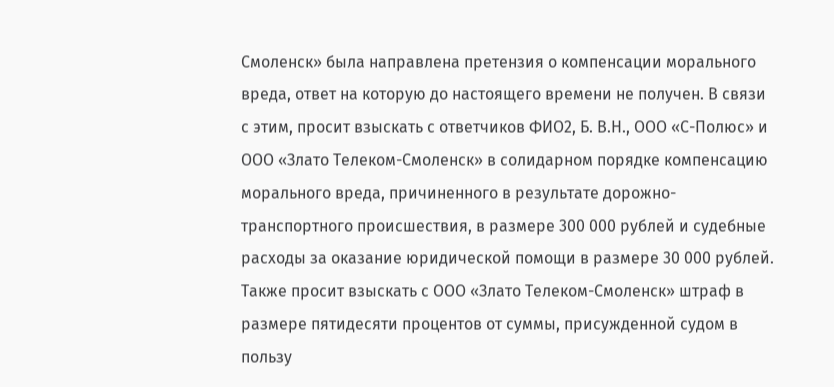Смоленск» была направлена претензия о компенсации морального вреда, ответ на которую до настоящего времени не получен. В связи с этим, просит взыскать с ответчиков ФИО2, Б. В.Н., ООО «С-Полюс» и ООО «Злато Телеком-Смоленск» в солидарном порядке компенсацию морального вреда, причиненного в результате дорожно-транспортного происшествия, в размере 300 000 рублей и судебные расходы за оказание юридической помощи в размере 30 000 рублей. Также просит взыскать с ООО «Злато Телеком-Смоленск» штраф в размере пятидесяти процентов от суммы, присужденной судом в пользу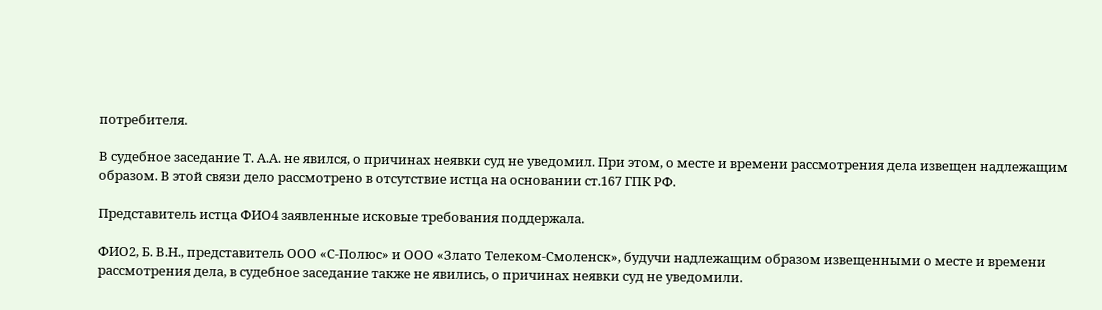потребителя.

В судебное заседание Т. А.А. не явился, о причинах неявки суд не уведомил. При этом, о месте и времени рассмотрения дела извещен надлежащим образом. В этой связи дело рассмотрено в отсутствие истца на основании ст.167 ГПК РФ.

Представитель истца ФИО4 заявленные исковые требования поддержала.

ФИО2, Б. В.Н., представитель ООО «С-Полюс» и ООО «Злато Телеком-Смоленск», будучи надлежащим образом извещенными о месте и времени рассмотрения дела, в судебное заседание также не явились, о причинах неявки суд не уведомили.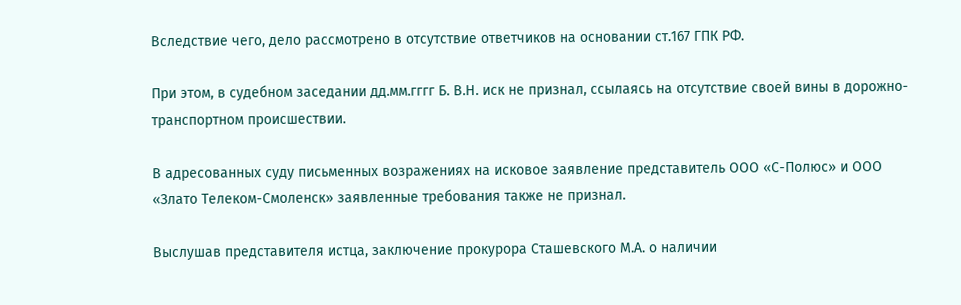Вследствие чего, дело рассмотрено в отсутствие ответчиков на основании ст.167 ГПК РФ.

При этом, в судебном заседании дд.мм.гггг Б. В.Н. иск не признал, ссылаясь на отсутствие своей вины в дорожно-транспортном происшествии.

В адресованных суду письменных возражениях на исковое заявление представитель ООО «С-Полюс» и ООО «Злато Телеком-Смоленск» заявленные требования также не признал.

Выслушав представителя истца, заключение прокурора Сташевского М.А. о наличии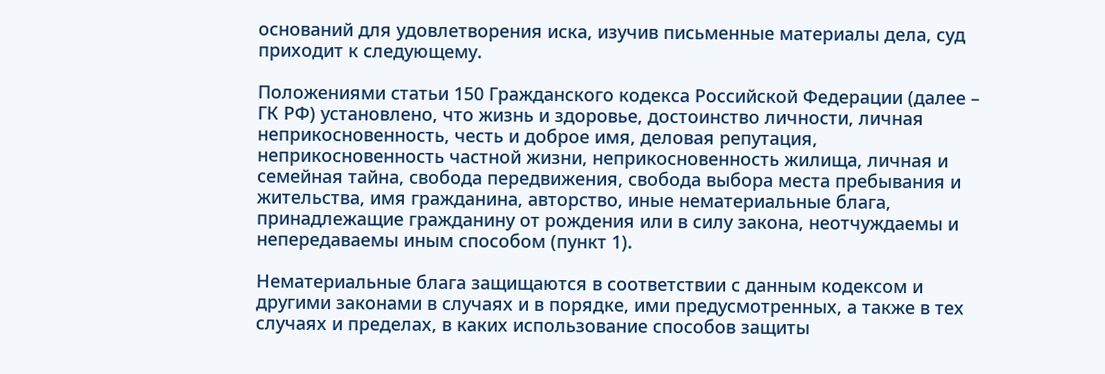оснований для удовлетворения иска, изучив письменные материалы дела, суд приходит к следующему.

Положениями статьи 150 Гражданского кодекса Российской Федерации (далее – ГК РФ) установлено, что жизнь и здоровье, достоинство личности, личная неприкосновенность, честь и доброе имя, деловая репутация, неприкосновенность частной жизни, неприкосновенность жилища, личная и семейная тайна, свобода передвижения, свобода выбора места пребывания и жительства, имя гражданина, авторство, иные нематериальные блага, принадлежащие гражданину от рождения или в силу закона, неотчуждаемы и непередаваемы иным способом (пункт 1).

Нематериальные блага защищаются в соответствии с данным кодексом и другими законами в случаях и в порядке, ими предусмотренных, а также в тех случаях и пределах, в каких использование способов защиты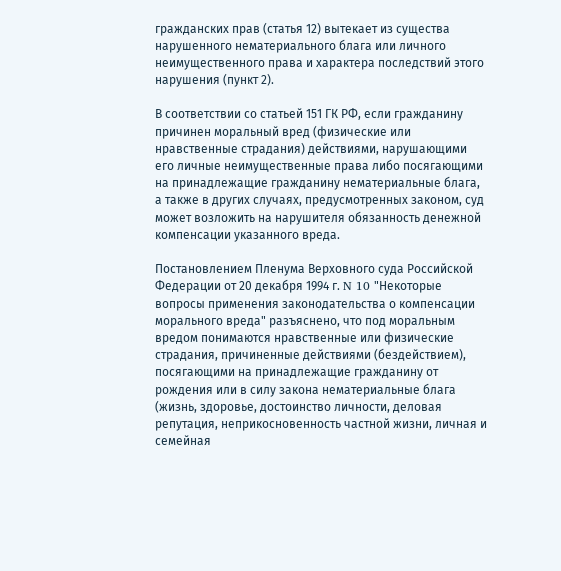гражданских прав (статья 12) вытекает из существа нарушенного нематериального блага или личного неимущественного права и характера последствий этого нарушения (пункт 2).

В соответствии со статьей 151 ГК РФ, если гражданину причинен моральный вред (физические или нравственные страдания) действиями, нарушающими его личные неимущественные права либо посягающими на принадлежащие гражданину нематериальные блага, а также в других случаях, предусмотренных законом, суд может возложить на нарушителя обязанность денежной компенсации указанного вреда.

Постановлением Пленума Верховного суда Российской Федерации от 20 декабря 1994 г. N 10 "Некоторые вопросы применения законодательства о компенсации морального вреда" разъяснено, что под моральным вредом понимаются нравственные или физические страдания, причиненные действиями (бездействием), посягающими на принадлежащие гражданину от рождения или в силу закона нематериальные блага (жизнь, здоровье, достоинство личности, деловая репутация, неприкосновенность частной жизни, личная и семейная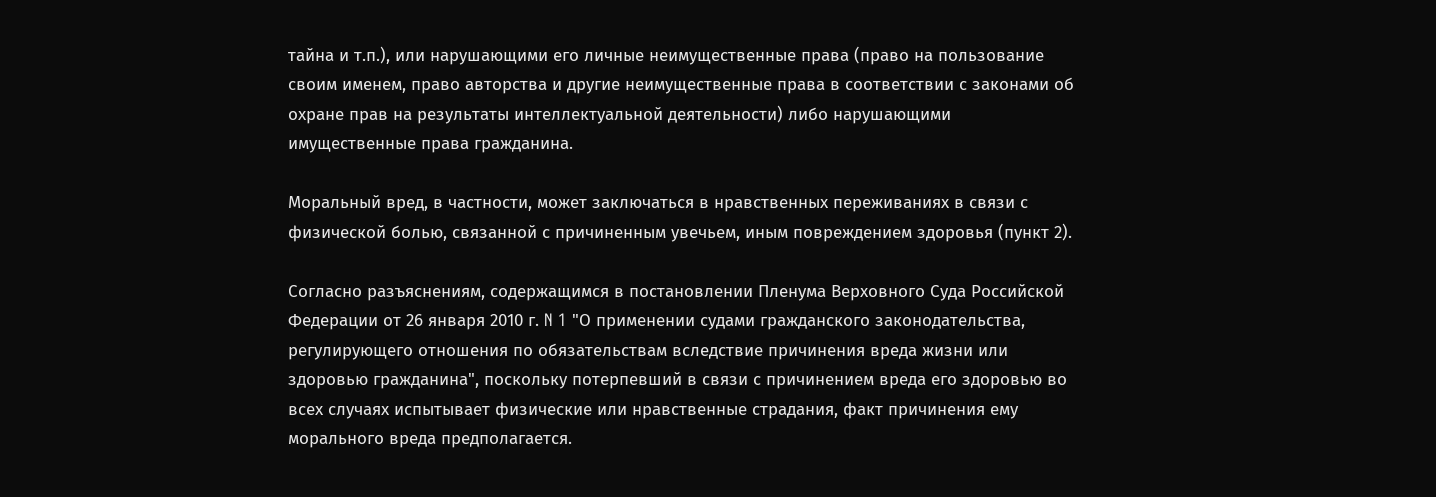тайна и т.п.), или нарушающими его личные неимущественные права (право на пользование своим именем, право авторства и другие неимущественные права в соответствии с законами об охране прав на результаты интеллектуальной деятельности) либо нарушающими имущественные права гражданина.

Моральный вред, в частности, может заключаться в нравственных переживаниях в связи с физической болью, связанной с причиненным увечьем, иным повреждением здоровья (пункт 2).

Согласно разъяснениям, содержащимся в постановлении Пленума Верховного Суда Российской Федерации от 26 января 2010 г. N 1 "О применении судами гражданского законодательства, регулирующего отношения по обязательствам вследствие причинения вреда жизни или здоровью гражданина", поскольку потерпевший в связи с причинением вреда его здоровью во всех случаях испытывает физические или нравственные страдания, факт причинения ему морального вреда предполагается.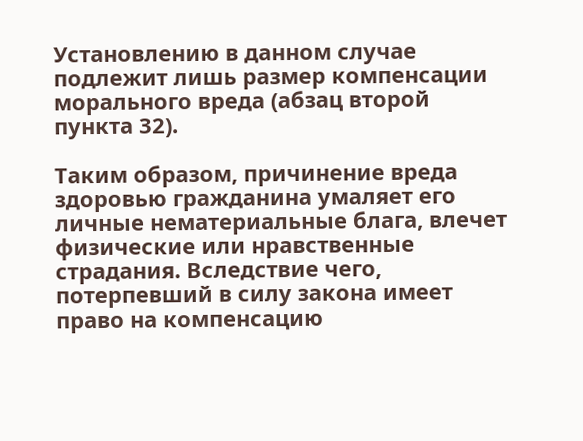Установлению в данном случае подлежит лишь размер компенсации морального вреда (абзац второй пункта 32).

Таким образом, причинение вреда здоровью гражданина умаляет его личные нематериальные блага, влечет физические или нравственные страдания. Вследствие чего, потерпевший в силу закона имеет право на компенсацию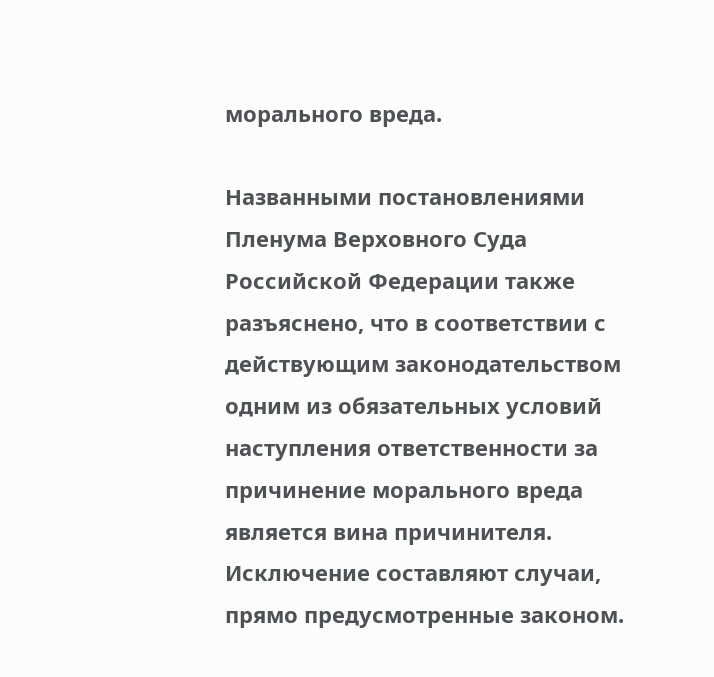морального вреда.

Названными постановлениями Пленума Верховного Суда Российской Федерации также разъяснено, что в соответствии с действующим законодательством одним из обязательных условий наступления ответственности за причинение морального вреда является вина причинителя. Исключение составляют случаи, прямо предусмотренные законом.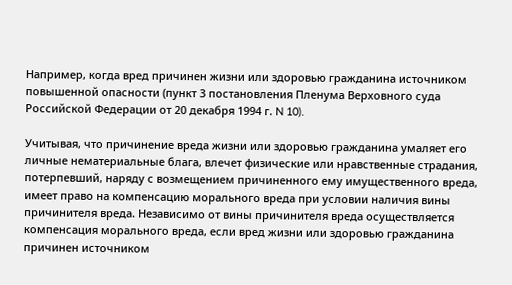Например, когда вред причинен жизни или здоровью гражданина источником повышенной опасности (пункт 3 постановления Пленума Верховного суда Российской Федерации от 20 декабря 1994 г. N 10).

Учитывая, что причинение вреда жизни или здоровью гражданина умаляет его личные нематериальные блага, влечет физические или нравственные страдания, потерпевший, наряду с возмещением причиненного ему имущественного вреда, имеет право на компенсацию морального вреда при условии наличия вины причинителя вреда. Независимо от вины причинителя вреда осуществляется компенсация морального вреда, если вред жизни или здоровью гражданина причинен источником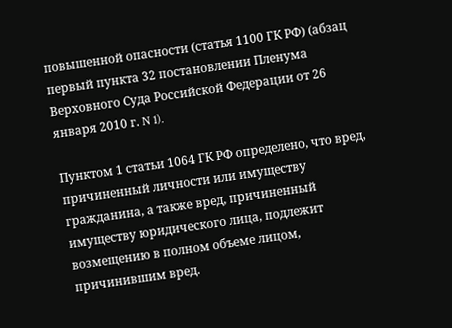повышенной опасности (статья 1100 ГК РФ) (абзац первый пункта 32 постановлении Пленума Верховного Суда Российской Федерации от 26 января 2010 г. N 1).

Пунктом 1 статьи 1064 ГК РФ определено, что вред, причиненный личности или имуществу гражданина, а также вред, причиненный имуществу юридического лица, подлежит возмещению в полном объеме лицом, причинившим вред.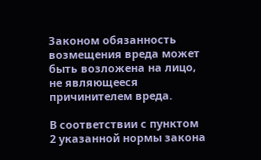Законом обязанность возмещения вреда может быть возложена на лицо, не являющееся причинителем вреда.

В соответствии с пунктом 2 указанной нормы закона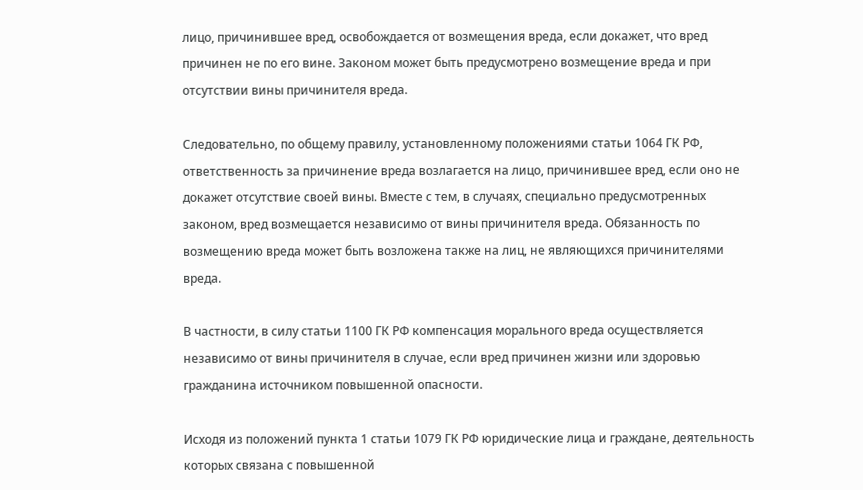лицо, причинившее вред, освобождается от возмещения вреда, если докажет, что вред причинен не по его вине. Законом может быть предусмотрено возмещение вреда и при отсутствии вины причинителя вреда.

Следовательно, по общему правилу, установленному положениями статьи 1064 ГК РФ, ответственность за причинение вреда возлагается на лицо, причинившее вред, если оно не докажет отсутствие своей вины. Вместе с тем, в случаях, специально предусмотренных законом, вред возмещается независимо от вины причинителя вреда. Обязанность по возмещению вреда может быть возложена также на лиц, не являющихся причинителями вреда.

В частности, в силу статьи 1100 ГК РФ компенсация морального вреда осуществляется независимо от вины причинителя в случае, если вред причинен жизни или здоровью гражданина источником повышенной опасности.

Исходя из положений пункта 1 статьи 1079 ГК РФ юридические лица и граждане, деятельность которых связана с повышенной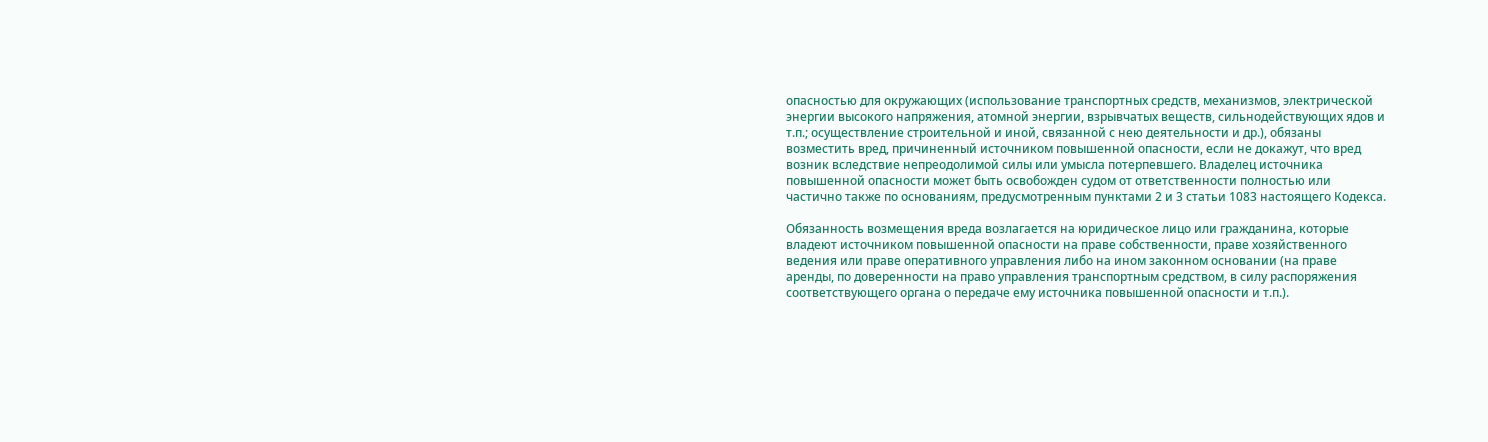опасностью для окружающих (использование транспортных средств, механизмов, электрической энергии высокого напряжения, атомной энергии, взрывчатых веществ, сильнодействующих ядов и т.п.; осуществление строительной и иной, связанной с нею деятельности и др.), обязаны возместить вред, причиненный источником повышенной опасности, если не докажут, что вред возник вследствие непреодолимой силы или умысла потерпевшего. Владелец источника повышенной опасности может быть освобожден судом от ответственности полностью или частично также по основаниям, предусмотренным пунктами 2 и 3 статьи 1083 настоящего Кодекса.

Обязанность возмещения вреда возлагается на юридическое лицо или гражданина, которые владеют источником повышенной опасности на праве собственности, праве хозяйственного ведения или праве оперативного управления либо на ином законном основании (на праве аренды, по доверенности на право управления транспортным средством, в силу распоряжения соответствующего органа о передаче ему источника повышенной опасности и т.п.).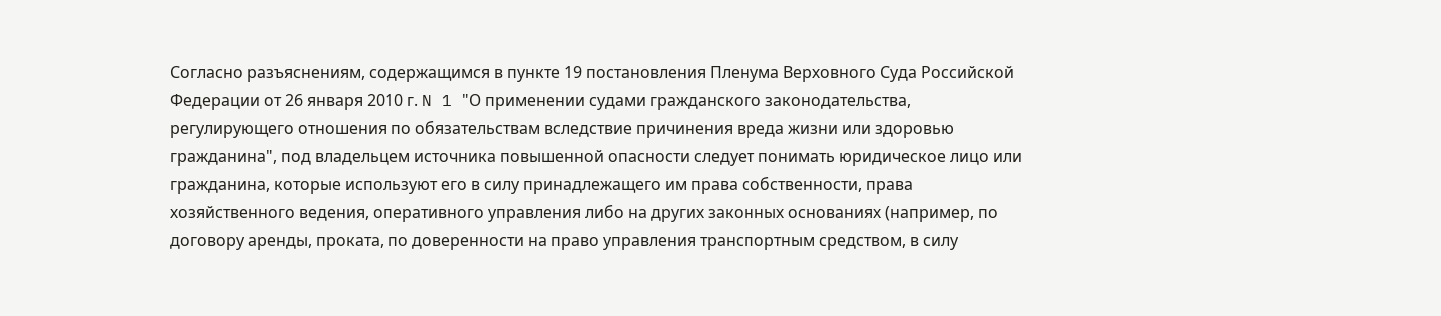Согласно разъяснениям, содержащимся в пункте 19 постановления Пленума Верховного Суда Российской Федерации от 26 января 2010 г. N 1 "О применении судами гражданского законодательства, регулирующего отношения по обязательствам вследствие причинения вреда жизни или здоровью гражданина", под владельцем источника повышенной опасности следует понимать юридическое лицо или гражданина, которые используют его в силу принадлежащего им права собственности, права хозяйственного ведения, оперативного управления либо на других законных основаниях (например, по договору аренды, проката, по доверенности на право управления транспортным средством, в силу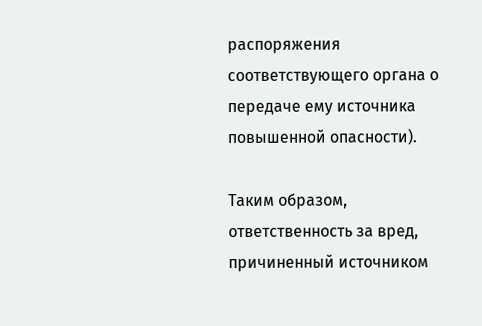распоряжения соответствующего органа о передаче ему источника повышенной опасности).

Таким образом, ответственность за вред, причиненный источником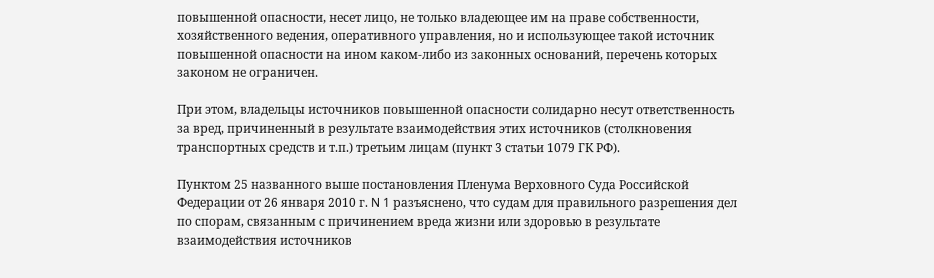повышенной опасности, несет лицо, не только владеющее им на праве собственности, хозяйственного ведения, оперативного управления, но и использующее такой источник повышенной опасности на ином каком-либо из законных оснований, перечень которых законом не ограничен.

При этом, владельцы источников повышенной опасности солидарно несут ответственность за вред, причиненный в результате взаимодействия этих источников (столкновения транспортных средств и т.п.) третьим лицам (пункт 3 статьи 1079 ГК РФ).

Пунктом 25 названного выше постановления Пленума Верховного Суда Российской Федерации от 26 января 2010 г. N 1 разъяснено, что судам для правильного разрешения дел по спорам, связанным с причинением вреда жизни или здоровью в результате взаимодействия источников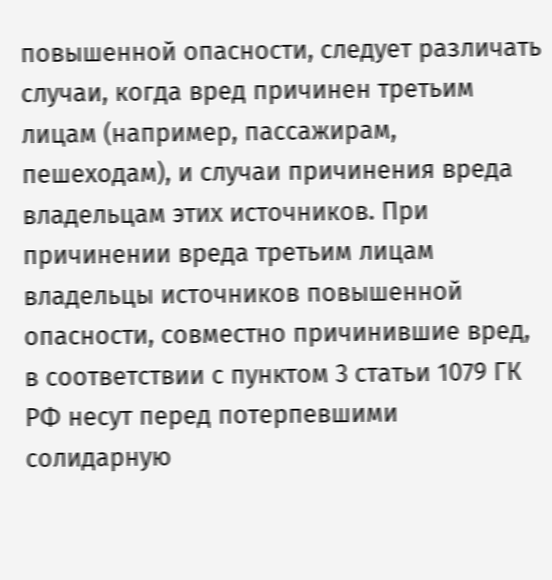повышенной опасности, следует различать случаи, когда вред причинен третьим лицам (например, пассажирам, пешеходам), и случаи причинения вреда владельцам этих источников. При причинении вреда третьим лицам владельцы источников повышенной опасности, совместно причинившие вред, в соответствии с пунктом 3 статьи 1079 ГК РФ несут перед потерпевшими солидарную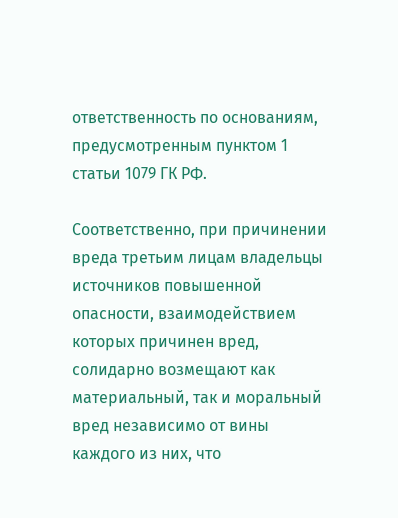ответственность по основаниям, предусмотренным пунктом 1 статьи 1079 ГК РФ.

Соответственно, при причинении вреда третьим лицам владельцы источников повышенной опасности, взаимодействием которых причинен вред, солидарно возмещают как материальный, так и моральный вред независимо от вины каждого из них, что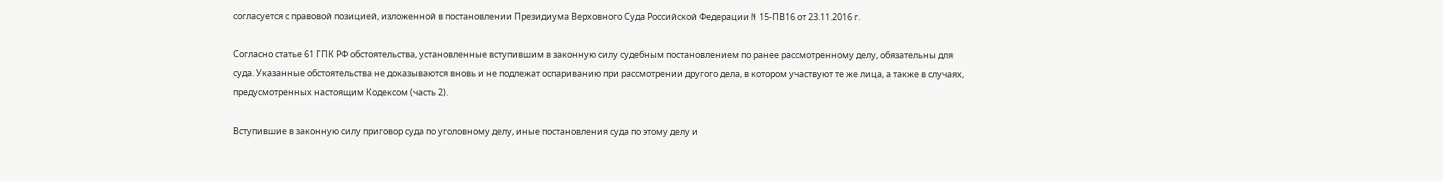согласуется с правовой позицией, изложенной в постановлении Президиума Верховного Суда Российской Федерации N 15-ПВ16 от 23.11.2016 г.

Согласно статье 61 ГПК РФ обстоятельства, установленные вступившим в законную силу судебным постановлением по ранее рассмотренному делу, обязательны для суда. Указанные обстоятельства не доказываются вновь и не подлежат оспариванию при рассмотрении другого дела, в котором участвуют те же лица, а также в случаях, предусмотренных настоящим Кодексом (часть 2).

Вступившие в законную силу приговор суда по уголовному делу, иные постановления суда по этому делу и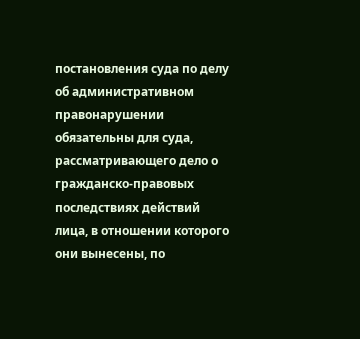постановления суда по делу об административном правонарушении обязательны для суда, рассматривающего дело о гражданско-правовых последствиях действий лица, в отношении которого они вынесены, по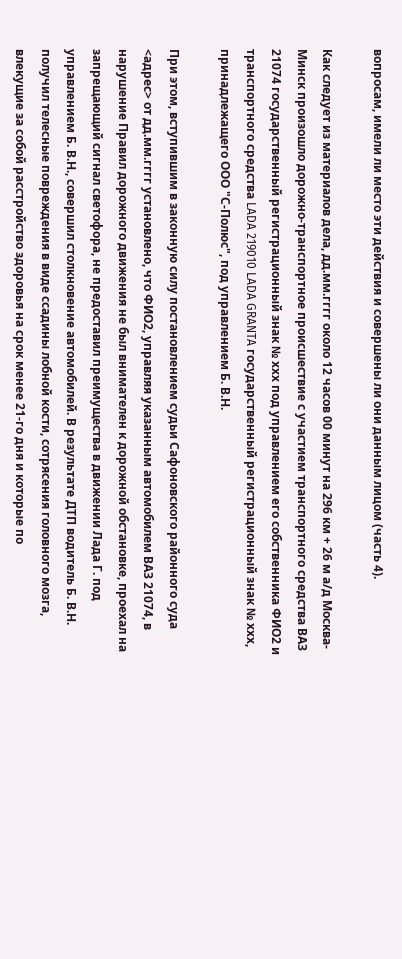вопросам, имели ли место эти действия и совершены ли они данным лицом (часть 4).

Как следует из материалов дела, дд.мм.гггг около 12 часов 00 минут на 296 км + 26 м а/д Москва-Минск произошло дорожно-транспортное происшествие с участием транспортного средства ВАЗ 21074 государственный регистрационный знак № ххх под управлением его собственника ФИО2 и транспортного средства LADA 219010 LADA GRANTA государственный регистрационный знак № ххх, принадлежащего ООО "С-Полюс", под управлением Б. В.Н.

При этом, вступившим в законную силу постановлением судьи Сафоновского районного суда <адрес> от дд.мм.гггг установлено, что ФИО2, управляя указанным автомобилем ВАЗ 21074, в нарушение Правил дорожного движения не был внимателен к дорожной обстановке, проехал на запрещающий сигнал светофора, не предоставил преимущества в движении Лада Г. под управлением Б. В.Н., совершил столкновение автомобилей. В результате ДТП водитель Б. В.Н. получил телесные повреждения в виде ссадины лобной кости, сотрясения головного мозга, влекущие за собой расстройство здоровья на срок менее 21-го дня и которые по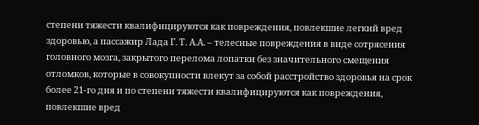степени тяжести квалифицируются как повреждения, повлекшие легкий вред здоровью, а пассажир Лада Г. Т. А.А. – телесные повреждения в виде сотрясения головного мозга, закрытого перелома лопатки без значительного смещения отломков, которые в совокупности влекут за собой расстройство здоровья на срок более 21-го дня и по степени тяжести квалифицируются как повреждения, повлекшие вред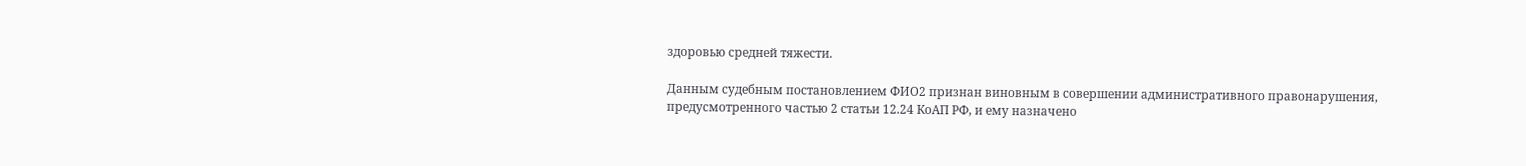здоровью средней тяжести.

Данным судебным постановлением ФИО2 признан виновным в совершении административного правонарушения, предусмотренного частью 2 статьи 12.24 КоАП РФ, и ему назначено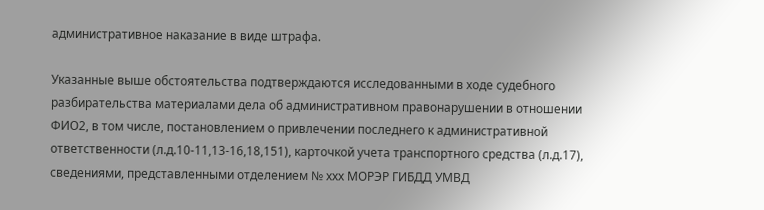административное наказание в виде штрафа.

Указанные выше обстоятельства подтверждаются исследованными в ходе судебного разбирательства материалами дела об административном правонарушении в отношении ФИО2, в том числе, постановлением о привлечении последнего к административной ответственности (л.д.10-11,13-16,18,151), карточкой учета транспортного средства (л.д.17), сведениями, представленными отделением № ххх МОРЭР ГИБДД УМВД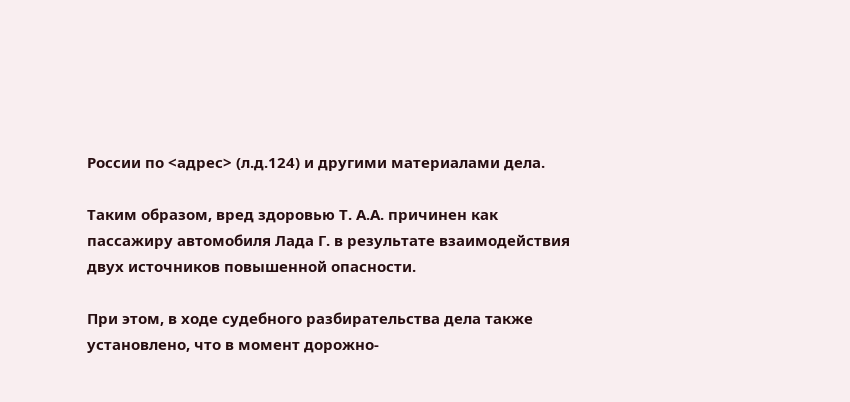России по <адрес> (л.д.124) и другими материалами дела.

Таким образом, вред здоровью Т. А.А. причинен как пассажиру автомобиля Лада Г. в результате взаимодействия двух источников повышенной опасности.

При этом, в ходе судебного разбирательства дела также установлено, что в момент дорожно-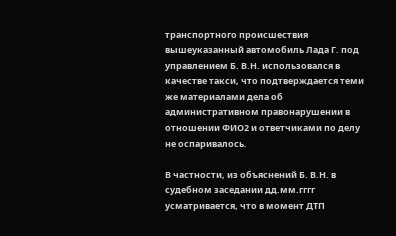транспортного происшествия вышеуказанный автомобиль Лада Г. под управлением Б. В.Н. использовался в качестве такси, что подтверждается теми же материалами дела об административном правонарушении в отношении ФИО2 и ответчиками по делу не оспаривалось.

В частности, из объяснений Б. В.Н. в судебном заседании дд.мм.гггг усматривается, что в момент ДТП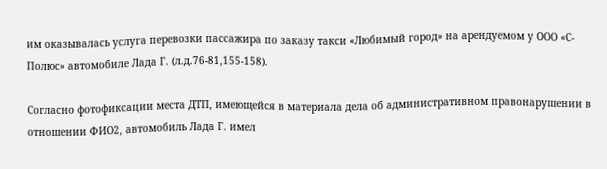им оказывалась услуга перевозки пассажира по заказу такси «Любимый город» на арендуемом у ООО «С-Полюс» автомобиле Лада Г. (л.д.76-81,155-158).

Согласно фотофиксации места ДТП, имеющейся в материала дела об административном правонарушении в отношении ФИО2, автомобиль Лада Г. имел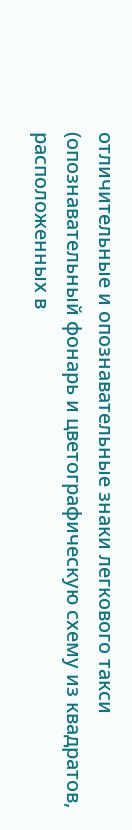отличительные и опознавательные знаки легкового такси (опознавательный фонарь и цветографическую схему из квадратов, расположенных в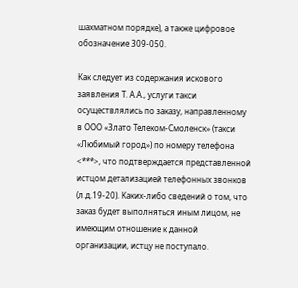шахматном порядке), а также цифровое обозначение 309-050.

Как следует из содержания искового заявления Т. А.А., услуги такси осуществлялись по заказу, направленному в ООО «Злато Телеком-Смоленск» (такси «Любимый город») по номеру телефона <***>, что подтверждается представленной истцом детализацией телефонных звонков (л.д.19-20). Каких-либо сведений о том, что заказ будет выполняться иным лицом, не имеющим отношение к данной организации, истцу не поступало.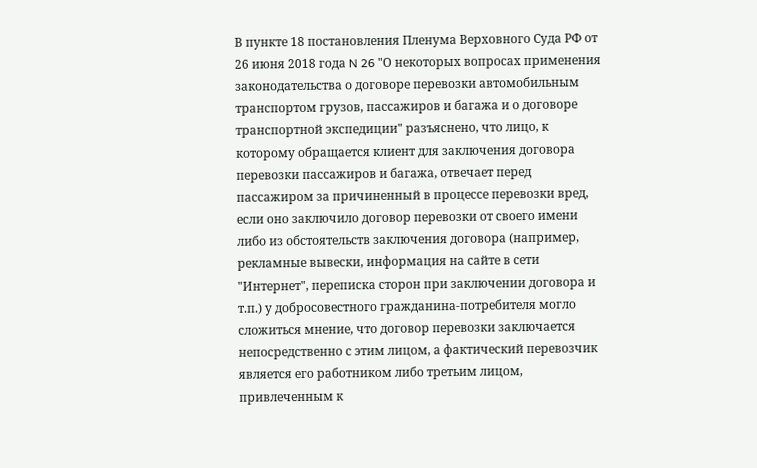В пункте 18 постановления Пленума Верховного Суда РФ от 26 июня 2018 года N 26 "О некоторых вопросах применения законодательства о договоре перевозки автомобильным транспортом грузов, пассажиров и багажа и о договоре транспортной экспедиции" разъяснено, что лицо, к которому обращается клиент для заключения договора перевозки пассажиров и багажа, отвечает перед пассажиром за причиненный в процессе перевозки вред, если оно заключило договор перевозки от своего имени либо из обстоятельств заключения договора (например, рекламные вывески, информация на сайте в сети "Интернет", переписка сторон при заключении договора и т.п.) у добросовестного гражданина-потребителя могло сложиться мнение, что договор перевозки заключается непосредственно с этим лицом, а фактический перевозчик является его работником либо третьим лицом, привлеченным к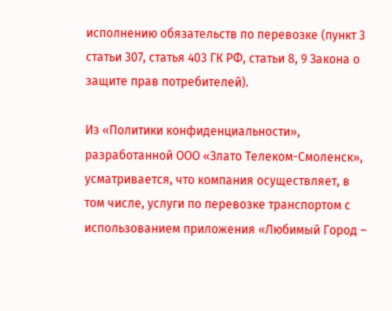исполнению обязательств по перевозке (пункт 3 статьи 307, статья 403 ГК РФ, статьи 8, 9 Закона о защите прав потребителей).

Из «Политики конфиденциальности», разработанной ООО «Злато Телеком-Смоленск», усматривается, что компания осуществляет, в том числе, услуги по перевозке транспортом с использованием приложения «Любимый Город –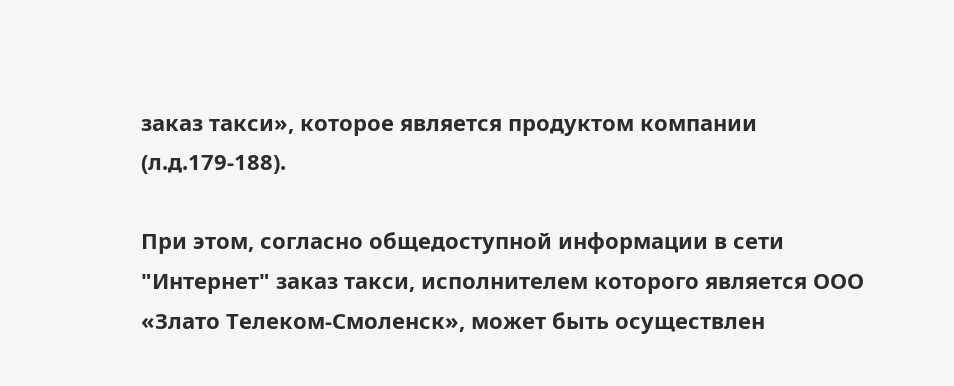заказ такси», которое является продуктом компании (л.д.179-188).

При этом, согласно общедоступной информации в сети "Интернет" заказ такси, исполнителем которого является ООО «Злато Телеком-Смоленск», может быть осуществлен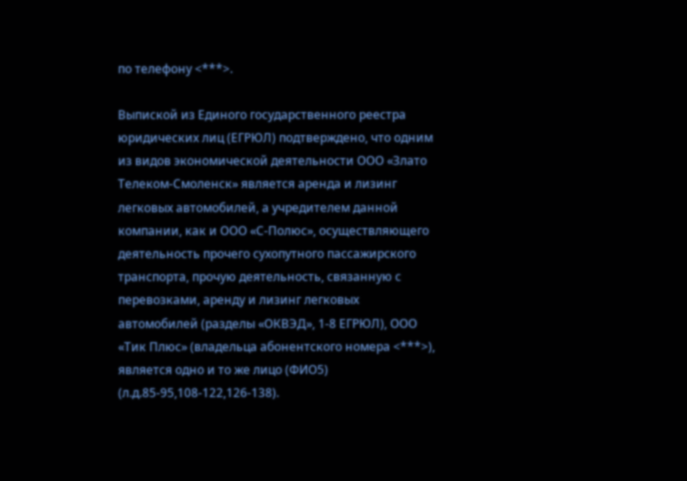по телефону <***>.

Выпиской из Единого государственного реестра юридических лиц (ЕГРЮЛ) подтверждено, что одним из видов экономической деятельности ООО «Злато Телеком-Смоленск» является аренда и лизинг легковых автомобилей, а учредителем данной компании, как и ООО «С-Полюс», осуществляющего деятельность прочего сухопутного пассажирского транспорта, прочую деятельность, связанную с перевозками, аренду и лизинг легковых автомобилей (разделы «ОКВЭД», 1-8 ЕГРЮЛ), ООО «Тик Плюс» (владельца абонентского номера <***>), является одно и то же лицо (ФИО5) (л.д.85-95,108-122,126-138).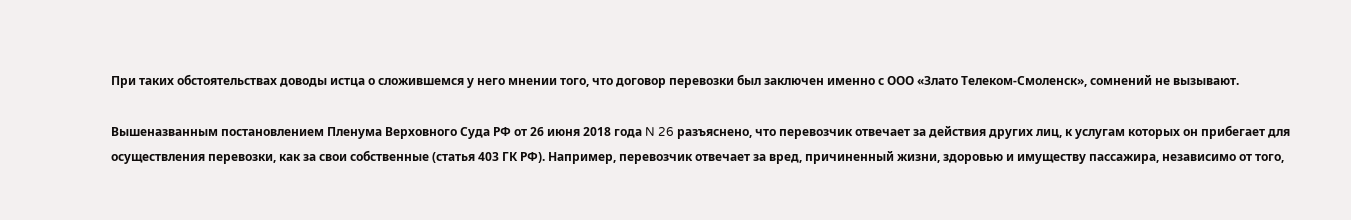При таких обстоятельствах доводы истца о сложившемся у него мнении того, что договор перевозки был заключен именно с ООО «Злато Телеком-Смоленск», сомнений не вызывают.

Вышеназванным постановлением Пленума Верховного Суда РФ от 26 июня 2018 года N 26 разъяснено, что перевозчик отвечает за действия других лиц, к услугам которых он прибегает для осуществления перевозки, как за свои собственные (статья 403 ГК РФ). Например, перевозчик отвечает за вред, причиненный жизни, здоровью и имуществу пассажира, независимо от того,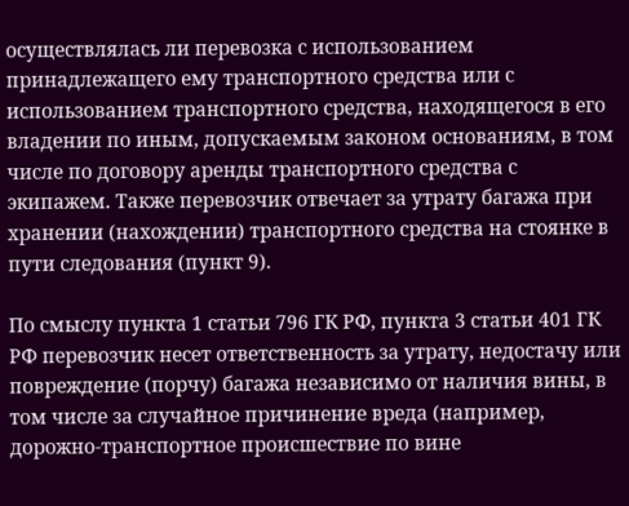осуществлялась ли перевозка с использованием принадлежащего ему транспортного средства или с использованием транспортного средства, находящегося в его владении по иным, допускаемым законом основаниям, в том числе по договору аренды транспортного средства с экипажем. Также перевозчик отвечает за утрату багажа при хранении (нахождении) транспортного средства на стоянке в пути следования (пункт 9).

По смыслу пункта 1 статьи 796 ГК РФ, пункта 3 статьи 401 ГК РФ перевозчик несет ответственность за утрату, недостачу или повреждение (порчу) багажа независимо от наличия вины, в том числе за случайное причинение вреда (например, дорожно-транспортное происшествие по вине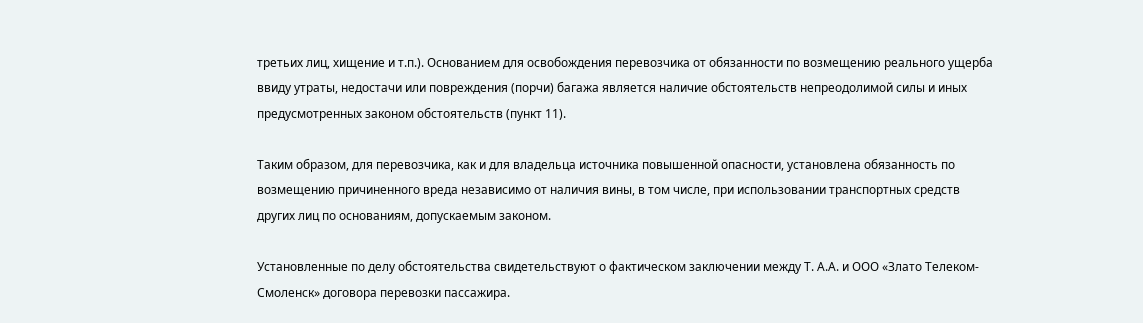третьих лиц, хищение и т.п.). Основанием для освобождения перевозчика от обязанности по возмещению реального ущерба ввиду утраты, недостачи или повреждения (порчи) багажа является наличие обстоятельств непреодолимой силы и иных предусмотренных законом обстоятельств (пункт 11).

Таким образом, для перевозчика, как и для владельца источника повышенной опасности, установлена обязанность по возмещению причиненного вреда независимо от наличия вины, в том числе, при использовании транспортных средств других лиц по основаниям, допускаемым законом.

Установленные по делу обстоятельства свидетельствуют о фактическом заключении между Т. А.А. и ООО «Злато Телеком-Смоленск» договора перевозки пассажира.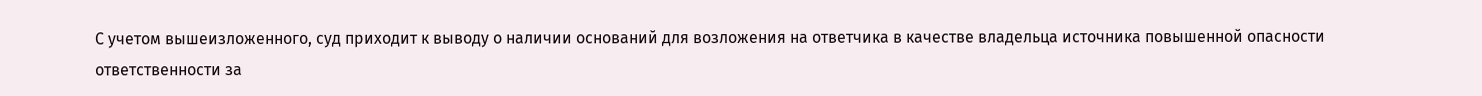С учетом вышеизложенного, суд приходит к выводу о наличии оснований для возложения на ответчика в качестве владельца источника повышенной опасности ответственности за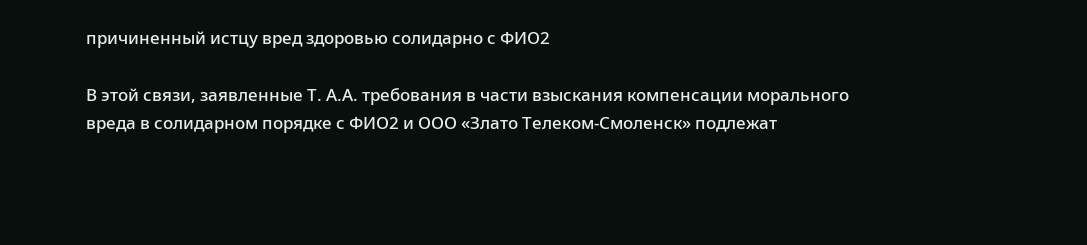причиненный истцу вред здоровью солидарно с ФИО2

В этой связи, заявленные Т. А.А. требования в части взыскания компенсации морального вреда в солидарном порядке с ФИО2 и ООО «Злато Телеком-Смоленск» подлежат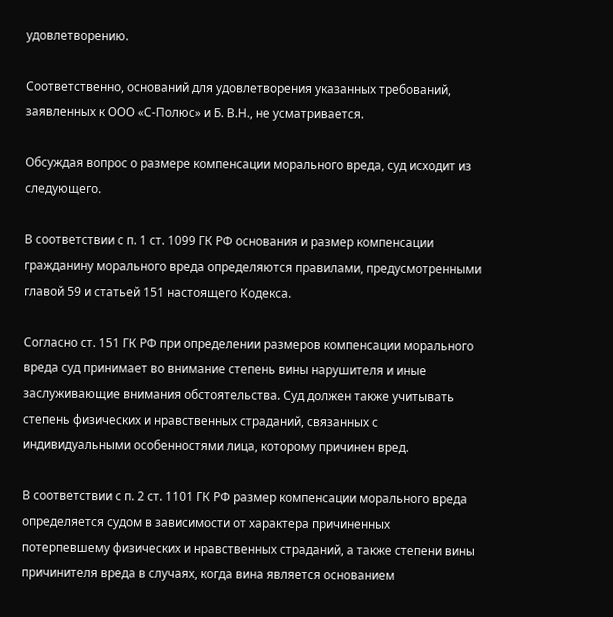удовлетворению.

Соответственно, оснований для удовлетворения указанных требований, заявленных к ООО «С-Полюс» и Б. В.Н., не усматривается.

Обсуждая вопрос о размере компенсации морального вреда, суд исходит из следующего.

В соответствии с п. 1 ст. 1099 ГК РФ основания и размер компенсации гражданину морального вреда определяются правилами, предусмотренными главой 59 и статьей 151 настоящего Кодекса.

Согласно ст. 151 ГК РФ при определении размеров компенсации морального вреда суд принимает во внимание степень вины нарушителя и иные заслуживающие внимания обстоятельства. Суд должен также учитывать степень физических и нравственных страданий, связанных с индивидуальными особенностями лица, которому причинен вред.

В соответствии с п. 2 ст. 1101 ГК РФ размер компенсации морального вреда определяется судом в зависимости от характера причиненных потерпевшему физических и нравственных страданий, а также степени вины причинителя вреда в случаях, когда вина является основанием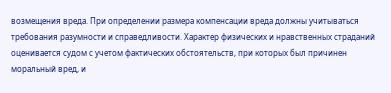возмещения вреда. При определении размера компенсации вреда должны учитываться требования разумности и справедливости. Характер физических и нравственных страданий оценивается судом с учетом фактических обстоятельств, при которых был причинен моральный вред, и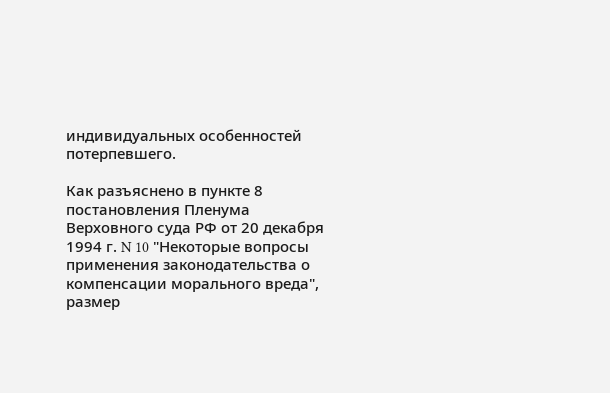индивидуальных особенностей потерпевшего.

Как разъяснено в пункте 8 постановления Пленума Верховного суда РФ от 20 декабря 1994 г. N 10 "Некоторые вопросы применения законодательства о компенсации морального вреда", размер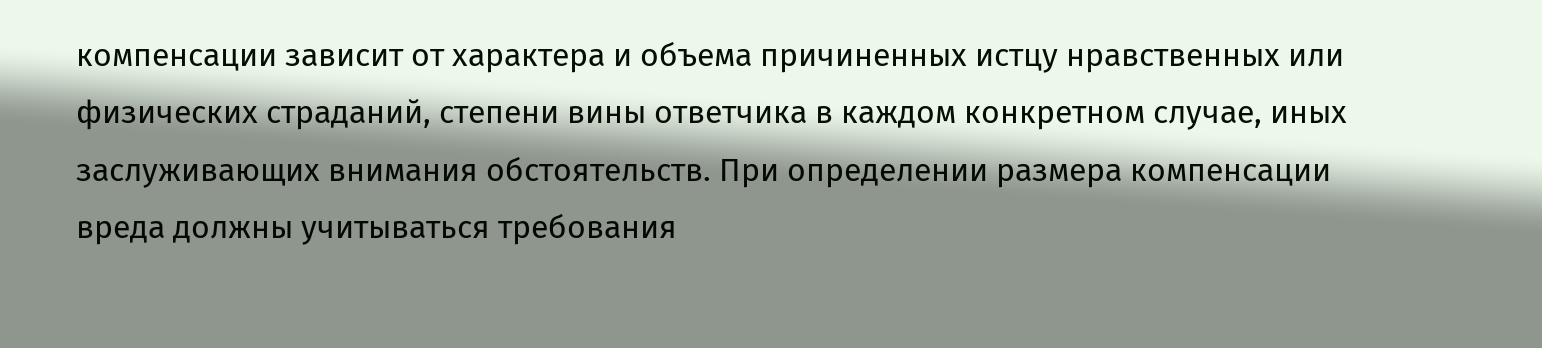компенсации зависит от характера и объема причиненных истцу нравственных или физических страданий, степени вины ответчика в каждом конкретном случае, иных заслуживающих внимания обстоятельств. При определении размера компенсации вреда должны учитываться требования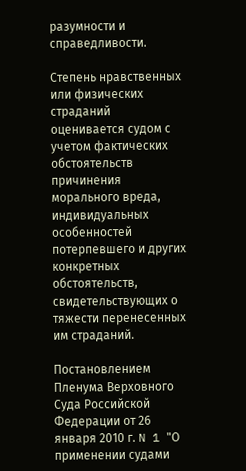разумности и справедливости.

Степень нравственных или физических страданий оценивается судом с учетом фактических обстоятельств причинения морального вреда, индивидуальных особенностей потерпевшего и других конкретных обстоятельств, свидетельствующих о тяжести перенесенных им страданий.

Постановлением Пленума Верховного Суда Российской Федерации от 26 января 2010 г. N 1 "О применении судами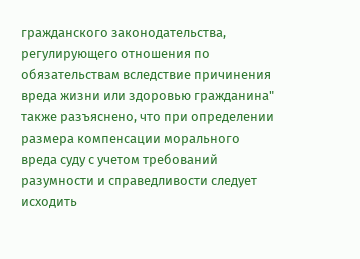гражданского законодательства, регулирующего отношения по обязательствам вследствие причинения вреда жизни или здоровью гражданина" также разъяснено, что при определении размера компенсации морального вреда суду с учетом требований разумности и справедливости следует исходить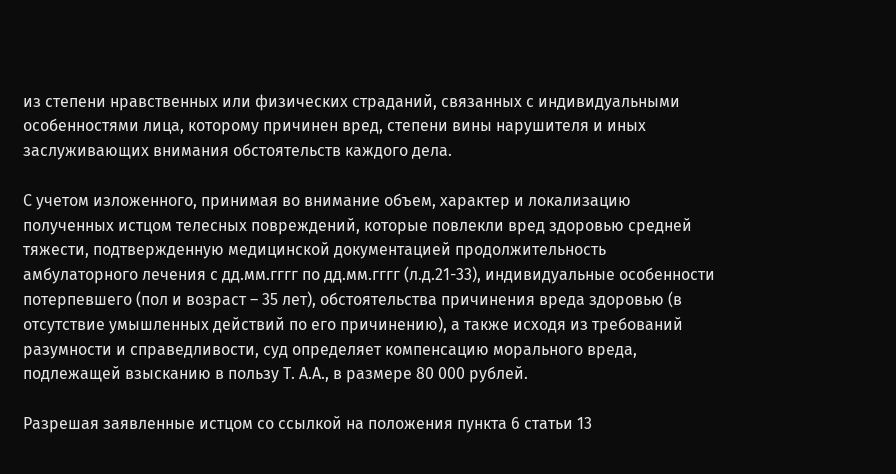из степени нравственных или физических страданий, связанных с индивидуальными особенностями лица, которому причинен вред, степени вины нарушителя и иных заслуживающих внимания обстоятельств каждого дела.

С учетом изложенного, принимая во внимание объем, характер и локализацию полученных истцом телесных повреждений, которые повлекли вред здоровью средней тяжести, подтвержденную медицинской документацией продолжительность амбулаторного лечения с дд.мм.гггг по дд.мм.гггг (л.д.21-33), индивидуальные особенности потерпевшего (пол и возраст – 35 лет), обстоятельства причинения вреда здоровью (в отсутствие умышленных действий по его причинению), а также исходя из требований разумности и справедливости, суд определяет компенсацию морального вреда, подлежащей взысканию в пользу Т. А.А., в размере 80 000 рублей.

Разрешая заявленные истцом со ссылкой на положения пункта 6 статьи 13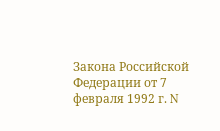Закона Российской Федерации от 7 февраля 1992 г. N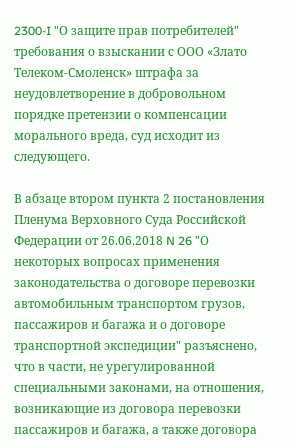2300-I "О защите прав потребителей" требования о взыскании с ООО «Злато Телеком-Смоленск» штрафа за неудовлетворение в добровольном порядке претензии о компенсации морального вреда, суд исходит из следующего.

В абзаце втором пункта 2 постановления Пленума Верховного Суда Российской Федерации от 26.06.2018 N 26 "О некоторых вопросах применения законодательства о договоре перевозки автомобильным транспортом грузов, пассажиров и багажа и о договоре транспортной экспедиции" разъяснено, что в части, не урегулированной специальными законами, на отношения, возникающие из договора перевозки пассажиров и багажа, а также договора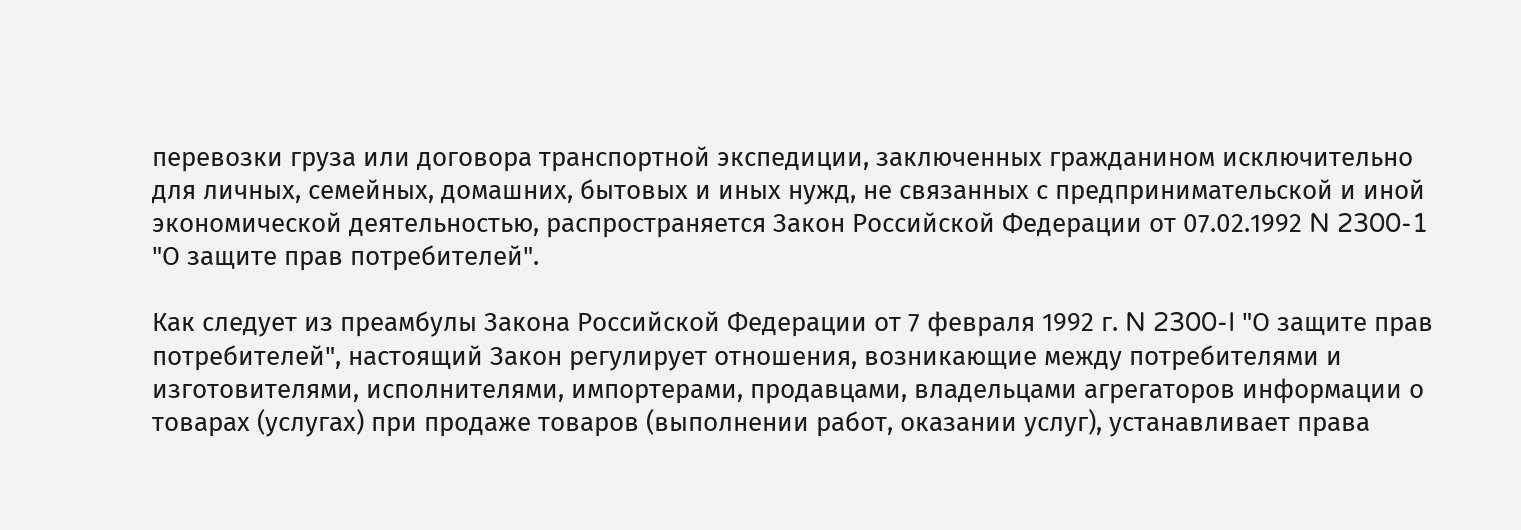перевозки груза или договора транспортной экспедиции, заключенных гражданином исключительно для личных, семейных, домашних, бытовых и иных нужд, не связанных с предпринимательской и иной экономической деятельностью, распространяется Закон Российской Федерации от 07.02.1992 N 2300-1 "О защите прав потребителей".

Как следует из преамбулы Закона Российской Федерации от 7 февраля 1992 г. N 2300-I "О защите прав потребителей", настоящий Закон регулирует отношения, возникающие между потребителями и изготовителями, исполнителями, импортерами, продавцами, владельцами агрегаторов информации о товарах (услугах) при продаже товаров (выполнении работ, оказании услуг), устанавливает права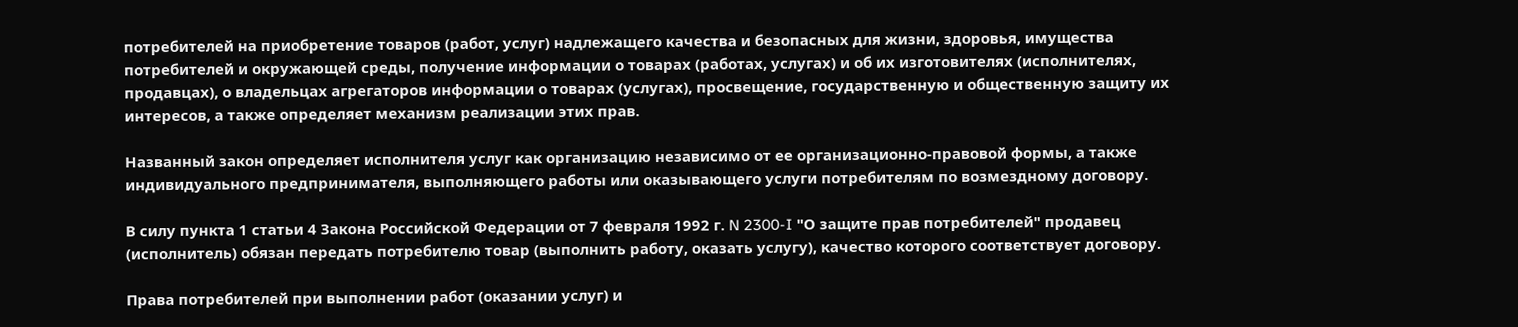потребителей на приобретение товаров (работ, услуг) надлежащего качества и безопасных для жизни, здоровья, имущества потребителей и окружающей среды, получение информации о товарах (работах, услугах) и об их изготовителях (исполнителях, продавцах), о владельцах агрегаторов информации о товарах (услугах), просвещение, государственную и общественную защиту их интересов, а также определяет механизм реализации этих прав.

Названный закон определяет исполнителя услуг как организацию независимо от ее организационно-правовой формы, а также индивидуального предпринимателя, выполняющего работы или оказывающего услуги потребителям по возмездному договору.

В силу пункта 1 статьи 4 Закона Российской Федерации от 7 февраля 1992 г. N 2300-I "О защите прав потребителей" продавец (исполнитель) обязан передать потребителю товар (выполнить работу, оказать услугу), качество которого соответствует договору.

Права потребителей при выполнении работ (оказании услуг) и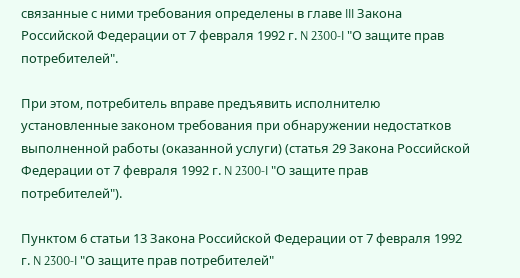связанные с ними требования определены в главе III Закона Российской Федерации от 7 февраля 1992 г. N 2300-I "О защите прав потребителей".

При этом, потребитель вправе предъявить исполнителю установленные законом требования при обнаружении недостатков выполненной работы (оказанной услуги) (статья 29 Закона Российской Федерации от 7 февраля 1992 г. N 2300-I "О защите прав потребителей").

Пунктом 6 статьи 13 Закона Российской Федерации от 7 февраля 1992 г. N 2300-I "О защите прав потребителей"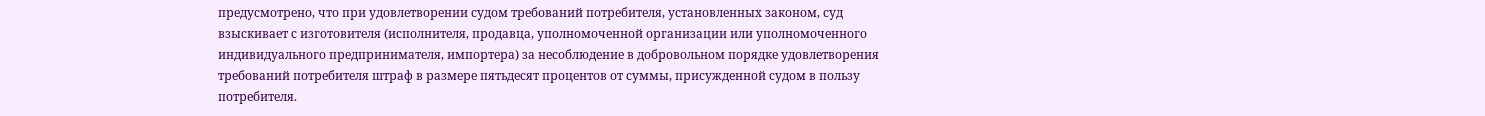предусмотрено, что при удовлетворении судом требований потребителя, установленных законом, суд взыскивает с изготовителя (исполнителя, продавца, уполномоченной организации или уполномоченного индивидуального предпринимателя, импортера) за несоблюдение в добровольном порядке удовлетворения требований потребителя штраф в размере пятьдесят процентов от суммы, присужденной судом в пользу потребителя.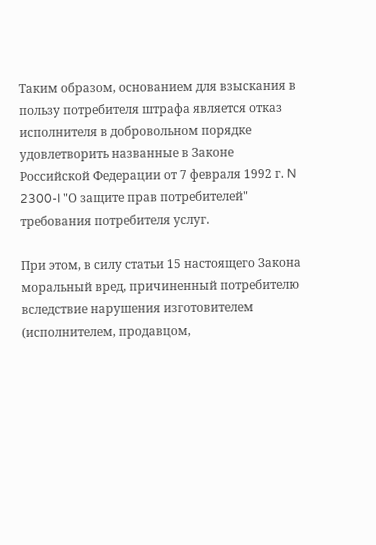Таким образом, основанием для взыскания в пользу потребителя штрафа является отказ исполнителя в добровольном порядке удовлетворить названные в Законе Российской Федерации от 7 февраля 1992 г. N 2300-I "О защите прав потребителей" требования потребителя услуг.

При этом, в силу статьи 15 настоящего Закона моральный вред, причиненный потребителю вследствие нарушения изготовителем (исполнителем, продавцом,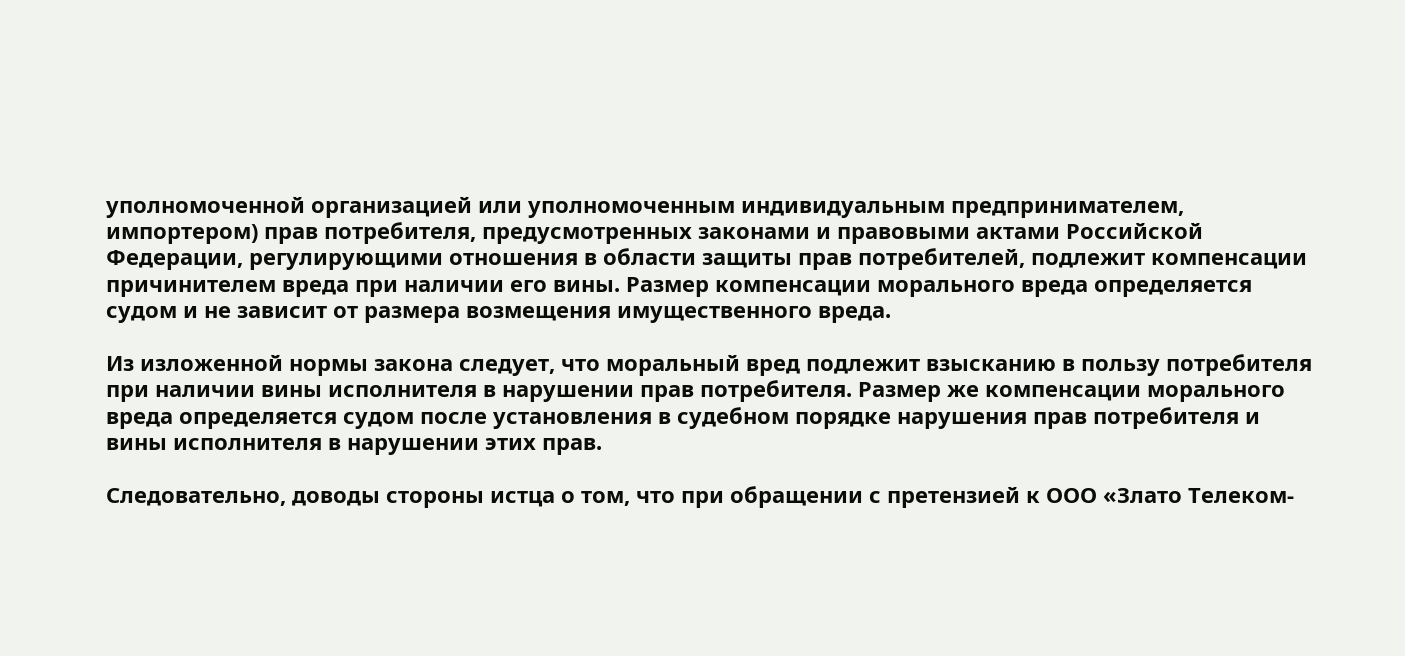уполномоченной организацией или уполномоченным индивидуальным предпринимателем, импортером) прав потребителя, предусмотренных законами и правовыми актами Российской Федерации, регулирующими отношения в области защиты прав потребителей, подлежит компенсации причинителем вреда при наличии его вины. Размер компенсации морального вреда определяется судом и не зависит от размера возмещения имущественного вреда.

Из изложенной нормы закона следует, что моральный вред подлежит взысканию в пользу потребителя при наличии вины исполнителя в нарушении прав потребителя. Размер же компенсации морального вреда определяется судом после установления в судебном порядке нарушения прав потребителя и вины исполнителя в нарушении этих прав.

Следовательно, доводы стороны истца о том, что при обращении с претензией к ООО «Злато Телеком-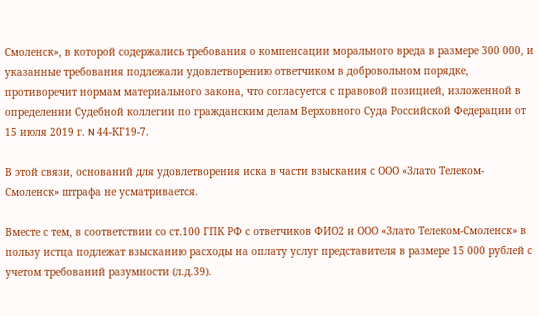Смоленск», в которой содержались требования о компенсации морального вреда в размере 300 000, и указанные требования подлежали удовлетворению ответчиком в добровольном порядке, противоречит нормам материального закона, что согласуется с правовой позицией, изложенной в определении Судебной коллегии по гражданским делам Верховного Суда Российской Федерации от 15 июля 2019 г. N 44-КГ19-7.

В этой связи, оснований для удовлетворения иска в части взыскания с ООО «Злато Телеком-Смоленск» штрафа не усматривается.

Вместе с тем, в соответствии со ст.100 ГПК РФ с ответчиков ФИО2 и ООО «Злато Телеком-Смоленск» в пользу истца подлежат взысканию расходы на оплату услуг представителя в размере 15 000 рублей с учетом требований разумности (л.д.39).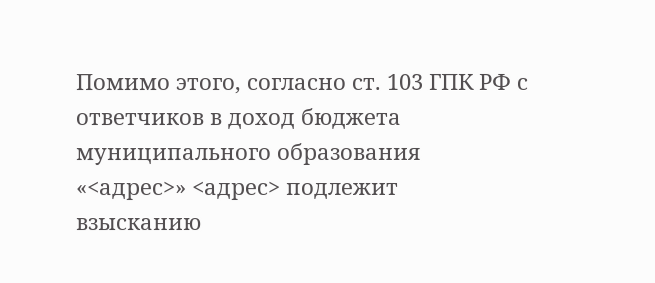Помимо этого, согласно ст. 103 ГПК РФ с ответчиков в доход бюджета муниципального образования «<адрес>» <адрес> подлежит взысканию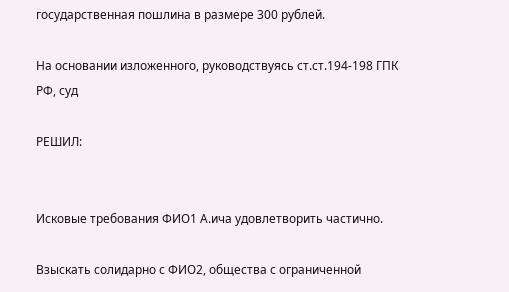государственная пошлина в размере 300 рублей.

На основании изложенного, руководствуясь ст.ст.194-198 ГПК РФ, суд

РЕШИЛ:


Исковые требования ФИО1 А.ича удовлетворить частично.

Взыскать солидарно с ФИО2, общества с ограниченной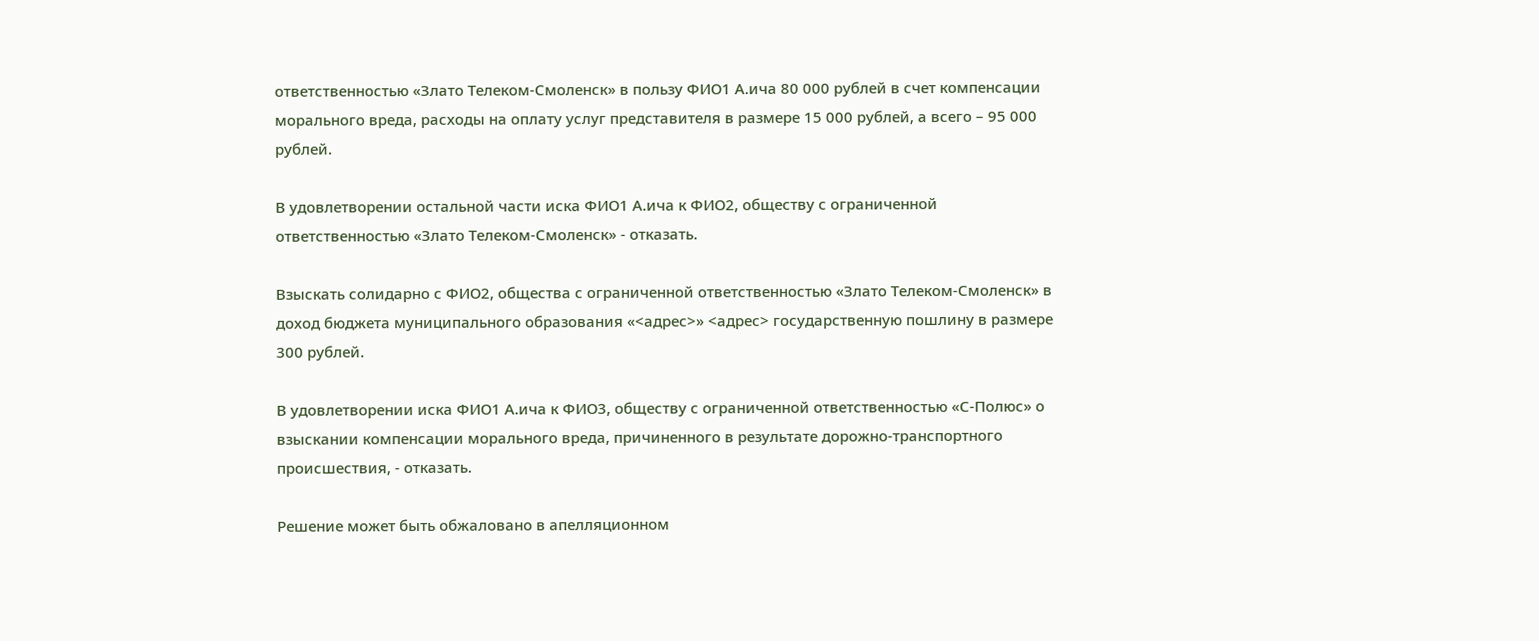ответственностью «Злато Телеком-Смоленск» в пользу ФИО1 А.ича 80 000 рублей в счет компенсации морального вреда, расходы на оплату услуг представителя в размере 15 000 рублей, а всего – 95 000 рублей.

В удовлетворении остальной части иска ФИО1 А.ича к ФИО2, обществу с ограниченной ответственностью «Злато Телеком-Смоленск» - отказать.

Взыскать солидарно с ФИО2, общества с ограниченной ответственностью «Злато Телеком-Смоленск» в доход бюджета муниципального образования «<адрес>» <адрес> государственную пошлину в размере 300 рублей.

В удовлетворении иска ФИО1 А.ича к ФИО3, обществу с ограниченной ответственностью «С-Полюс» о взыскании компенсации морального вреда, причиненного в результате дорожно-транспортного происшествия, - отказать.

Решение может быть обжаловано в апелляционном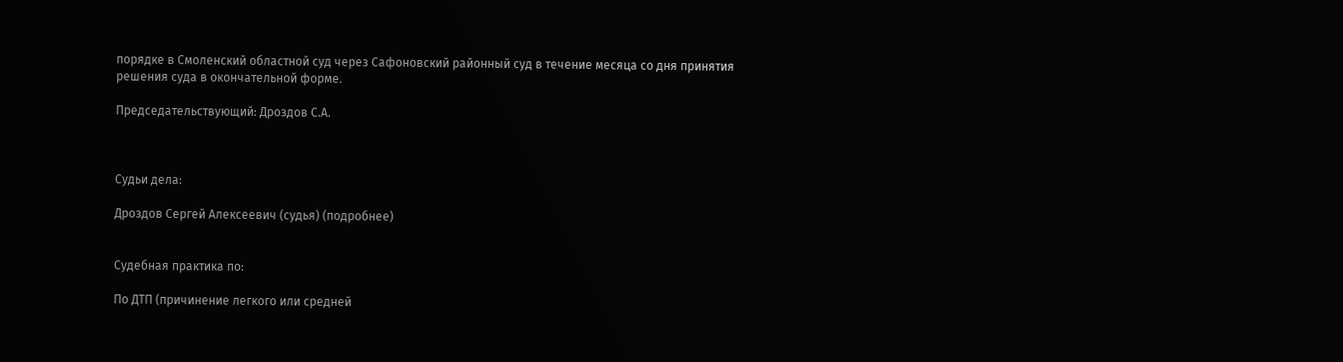порядке в Смоленский областной суд через Сафоновский районный суд в течение месяца со дня принятия решения суда в окончательной форме.

Председательствующий: Дроздов С.А.



Судьи дела:

Дроздов Сергей Алексеевич (судья) (подробнее)


Судебная практика по:

По ДТП (причинение легкого или средней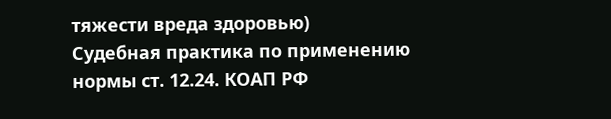тяжести вреда здоровью)
Судебная практика по применению нормы ст. 12.24. КОАП РФ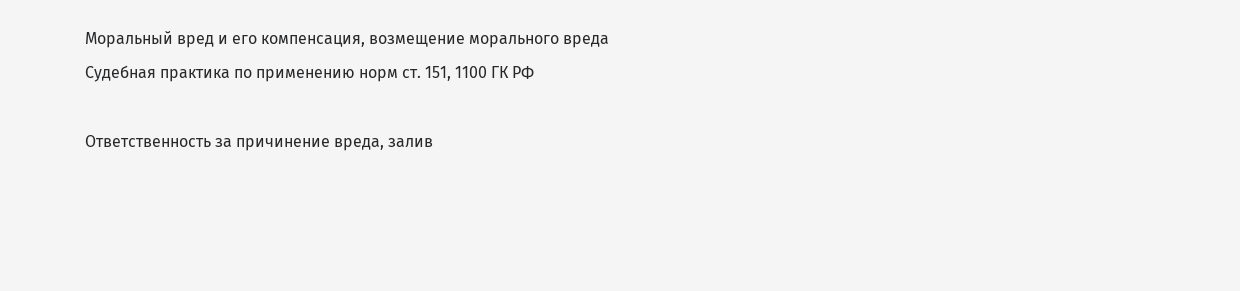Моральный вред и его компенсация, возмещение морального вреда
Судебная практика по применению норм ст. 151, 1100 ГК РФ

Ответственность за причинение вреда, залив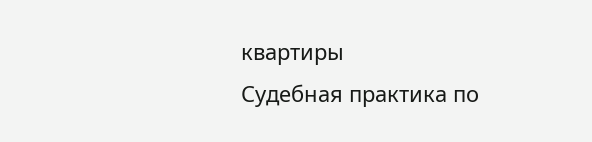квартиры
Судебная практика по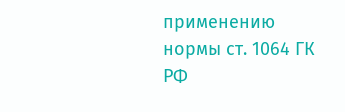применению нормы ст. 1064 ГК РФ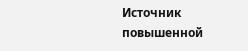Источник повышенной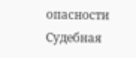опасности
Судебная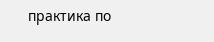практика по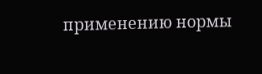применению нормы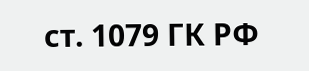ст. 1079 ГК РФ